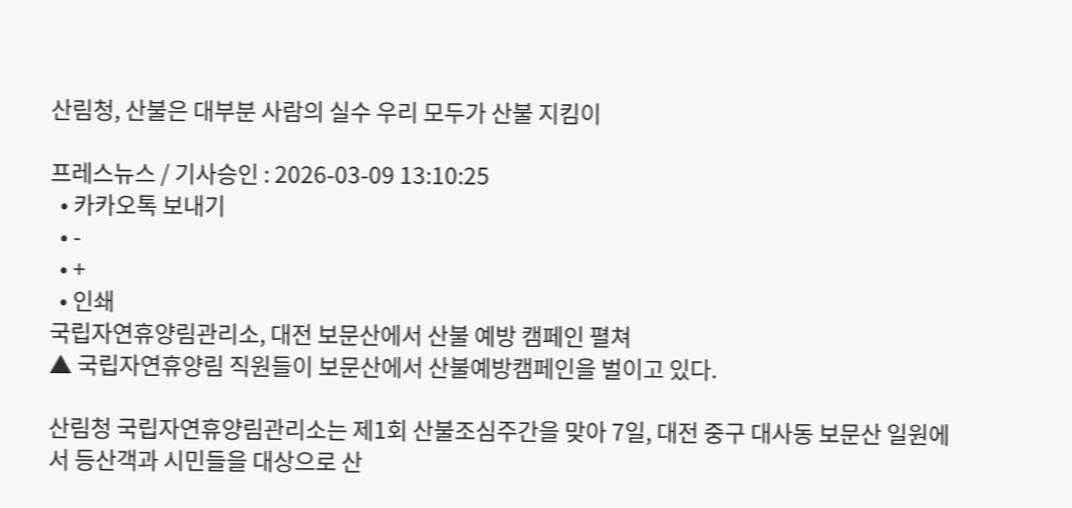산림청, 산불은 대부분 사람의 실수 우리 모두가 산불 지킴이

프레스뉴스 / 기사승인 : 2026-03-09 13:10:25
  • 카카오톡 보내기
  • -
  • +
  • 인쇄
국립자연휴양림관리소, 대전 보문산에서 산불 예방 캠페인 펼쳐
▲ 국립자연휴양림 직원들이 보문산에서 산불예방캠페인을 벌이고 있다.

산림청 국립자연휴양림관리소는 제1회 산불조심주간을 맞아 7일, 대전 중구 대사동 보문산 일원에서 등산객과 시민들을 대상으로 산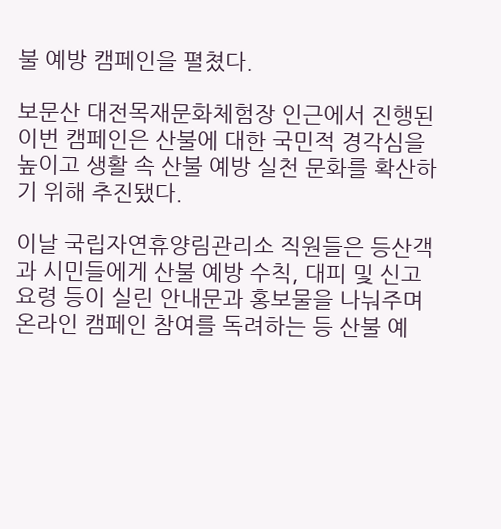불 예방 캠페인을 펼쳤다.

보문산 대전목재문화체험장 인근에서 진행된 이번 캠페인은 산불에 대한 국민적 경각심을 높이고 생활 속 산불 예방 실천 문화를 확산하기 위해 추진됐다.

이날 국립자연휴양림관리소 직원들은 등산객과 시민들에게 산불 예방 수칙, 대피 및 신고 요령 등이 실린 안내문과 홍보물을 나눠주며 온라인 캠페인 참여를 독려하는 등 산불 예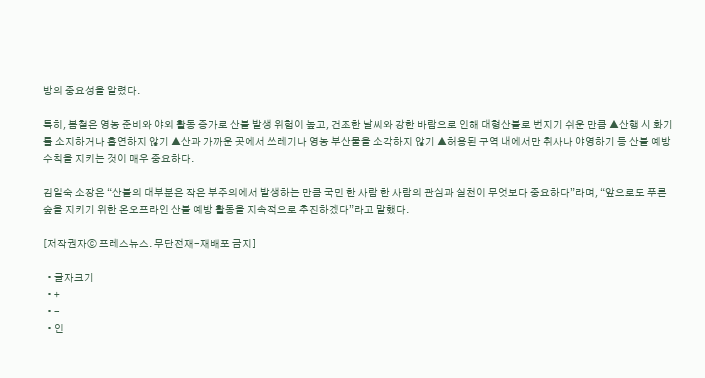방의 중요성을 알렸다.

특히, 봄철은 영농 준비와 야외 활동 증가로 산불 발생 위험이 높고, 건조한 날씨와 강한 바람으로 인해 대형산불로 번지기 쉬운 만큼 ▲산행 시 화기를 소지하거나 흡연하지 않기 ▲산과 가까운 곳에서 쓰레기나 영농 부산물을 소각하지 않기 ▲허용된 구역 내에서만 취사나 야영하기 등 산불 예방 수칙을 지키는 것이 매우 중요하다.

김일숙 소장은 “산불의 대부분은 작은 부주의에서 발생하는 만큼 국민 한 사람 한 사람의 관심과 실천이 무엇보다 중요하다”라며, “앞으로도 푸른 숲을 지키기 위한 온오프라인 산불 예방 활동을 지속적으로 추진하겠다”라고 말했다.

[저작권자ⓒ 프레스뉴스. 무단전재-재배포 금지]

  • 글자크기
  • +
  • -
  • 인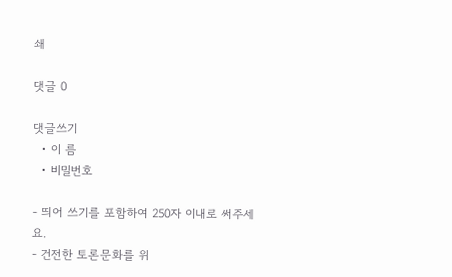쇄

댓글 0

댓글쓰기
  • 이 름
  • 비밀번호

- 띄어 쓰기를 포함하여 250자 이내로 써주세요.
- 건전한 토론문화를 위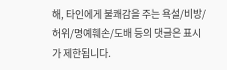해, 타인에게 불쾌감을 주는 욕설/비방/허위/명예훼손/도배 등의 댓글은 표시가 제한됩니다.